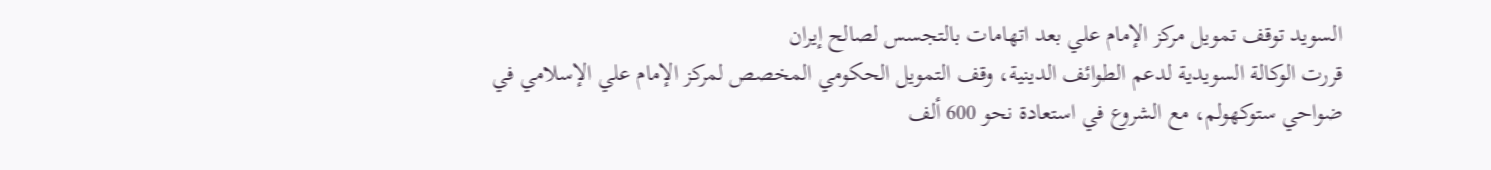السويد توقف تمويل مركز الإمام علي بعد اتهامات بالتجسس لصالح إيران
قررت الوكالة السويدية لدعم الطوائف الدينية، وقف التمويل الحكومي المخصص لمركز الإمام علي الإسلامي في ضواحي ستوكهولم، مع الشروع في استعادة نحو 600 ألف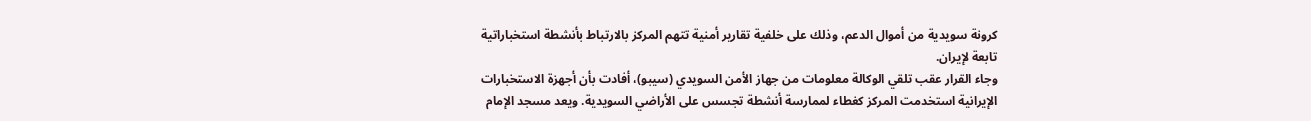كرونة سويدية من أموال الدعم، وذلك على خلفية تقارير أمنية تتهم المركز بالارتباط بأنشطة استخباراتية تابعة لإيران.
وجاء القرار عقب تلقي الوكالة معلومات من جهاز الأمن السويدي (سيبو)، أفادت بأن أجهزة الاستخبارات الإيرانية استخدمت المركز كغطاء لممارسة أنشطة تجسس على الأراضي السويدية. ويعد مسجد الإمام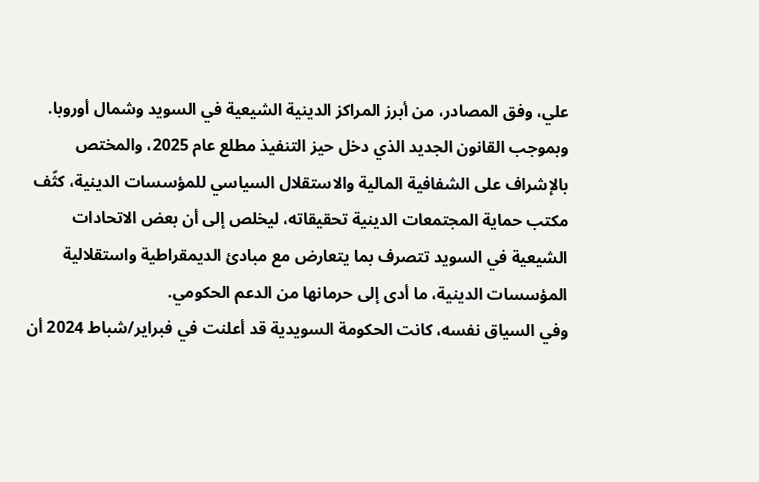علي، وفق المصادر، من أبرز المراكز الدينية الشيعية في السويد وشمال أوروبا.
وبموجب القانون الجديد الذي دخل حيز التنفيذ مطلع عام 2025، والمختص بالإشراف على الشفافية المالية والاستقلال السياسي للمؤسسات الدينية، كثّف مكتب حماية المجتمعات الدينية تحقيقاته، ليخلص إلى أن بعض الاتحادات الشيعية في السويد تتصرف بما يتعارض مع مبادئ الديمقراطية واستقلالية المؤسسات الدينية، ما أدى إلى حرمانها من الدعم الحكومي.
وفي السياق نفسه، كانت الحكومة السويدية قد أعلنت في فبراير/شباط 2024 أن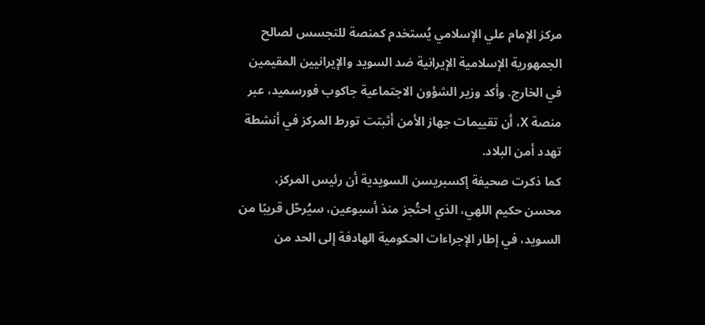مركز الإمام علي الإسلامي يُستخدم كمنصة للتجسس لصالح الجمهورية الإسلامية الإيرانية ضد السويد والإيرانيين المقيمين في الخارج. وأكد وزير الشؤون الاجتماعية جاكوب فورسميد، عبر منصة X، أن تقييمات جهاز الأمن أثبتت تورط المركز في أنشطة تهدد أمن البلاد.
كما ذكرت صحيفة إكسبريسن السويدية أن رئيس المركز، محسن حكيم اللهي، الذي احتُجز منذ أسبوعين، سيُرحّل قريبًا من السويد، في إطار الإجراءات الحكومية الهادفة إلى الحد من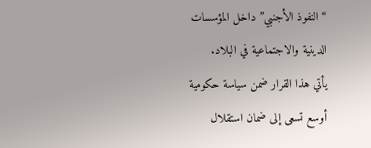“النفوذ الأجنبي” داخل المؤسسات الدينية والاجتماعية في البلاد.
يأتي هذا القرار ضمن سياسة حكومية أوسع تسعى إلى ضمان استقلال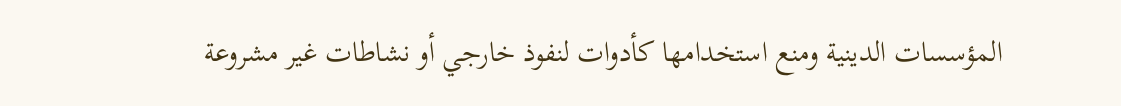المؤسسات الدينية ومنع استخدامها كأدوات لنفوذ خارجي أو نشاطات غير مشروعة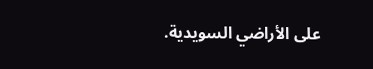على الأراضي السويدية.